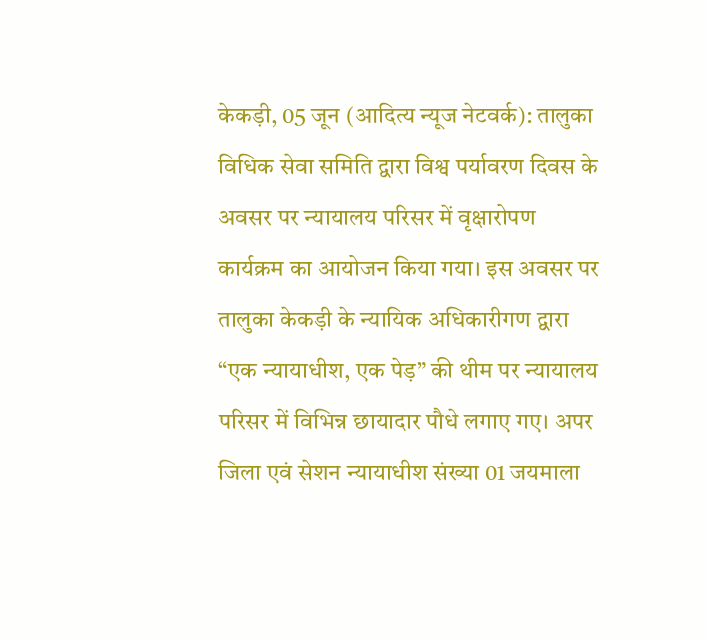केकड़ी, 05 जून (आदित्य न्यूज नेटवर्क): तालुका विधिक सेवा समिति द्वारा विश्व पर्यावरण दिवस के अवसर पर न्यायालय परिसर में वृक्षारोपण कार्यक्रम का आयोजन किया गया। इस अवसर पर तालुका केकड़ी के न्यायिक अधिकारीगण द्वारा “एक न्यायाधीश, एक पेड़” की थीम पर न्यायालय परिसर में विभिन्न छायादार पौधे लगाए गए। अपर जिला एवं सेशन न्यायाधीश संख्या 01 जयमाला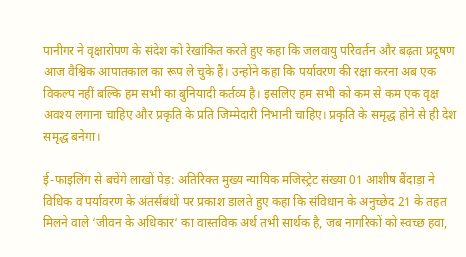पानीगर ने वृक्षारोपण के संदेश को रेखांकित करते हुए कहा कि जलवायु परिवर्तन और बढ़ता प्रदूषण आज वैश्विक आपातकाल का रूप ले चुके हैं। उन्होंने कहा कि पर्यावरण की रक्षा करना अब एक विकल्प नहीं बल्कि हम सभी का बुनियादी कर्तव्य है। इसलिए हम सभी को कम से कम एक वृक्ष अवश्य लगाना चाहिए और प्रकृति के प्रति जिम्मेदारी निभानी चाहिए। प्रकृति के समृद्ध होने से ही देश समृद्ध बनेगा।

ई-फाइलिंग से बचेंगे लाखों पेड़: अतिरिक्त मुख्य न्यायिक मजिस्ट्रेट संख्या 01 आशीष बैंदाड़ा ने विधिक व पर्यावरण के अंतर्संबंधों पर प्रकाश डालते हुए कहा कि संविधान के अनुच्छेद 21 के तहत मिलने वाले ‘जीवन के अधिकार‘ का वास्तविक अर्थ तभी सार्थक है, जब नागरिकों को स्वच्छ हवा,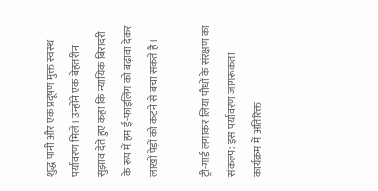शुद्ध पानी और एक प्रदूषण मुक्त स्वस्थ पर्यावरण मिले। उन्होंने एक बेहतरीन सुझाव देते हुए कहा कि न्यायिक बिरादरी के रूप में हम ई-फाइलिंग को बढ़ावा देकर लाखों पेड़ों को कटने से बचा सकते है।

ट्री-गार्ड लगाकर लिया पौधों के संरक्षण का संकल्प: इस पर्यावरण जागरूकता कार्यक्रम में अतिरिक्त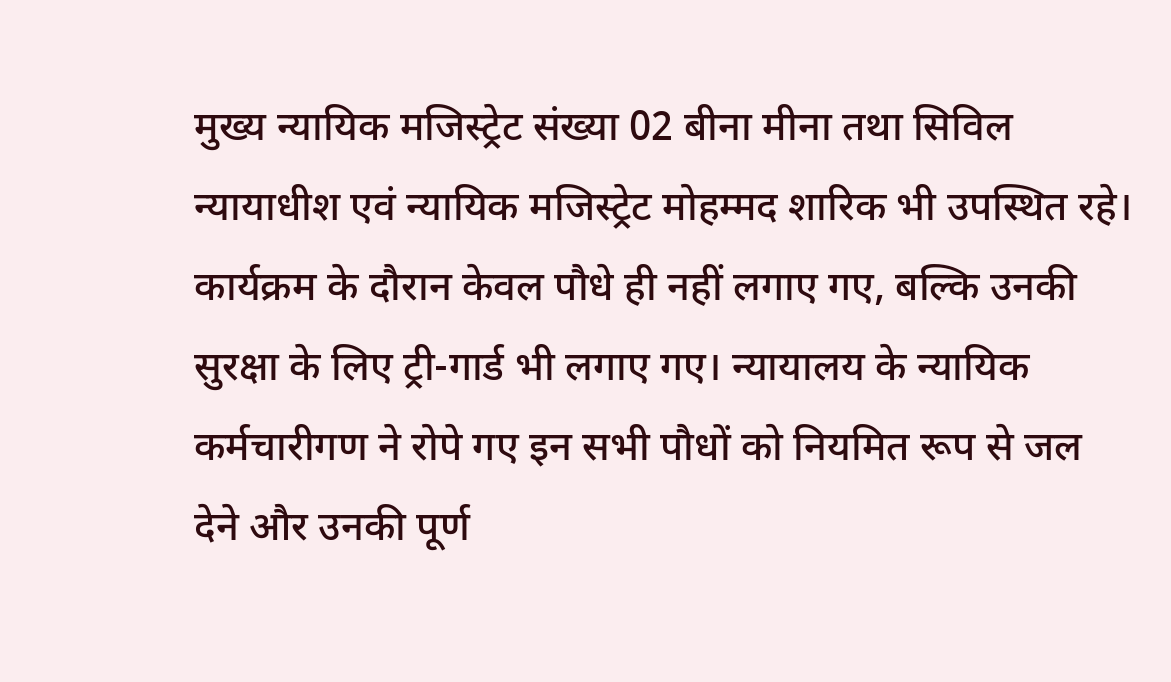मुख्य न्यायिक मजिस्ट्रेट संख्या 02 बीना मीना तथा सिविल न्यायाधीश एवं न्यायिक मजिस्ट्रेट मोहम्मद शारिक भी उपस्थित रहे। कार्यक्रम के दौरान केवल पौधे ही नहीं लगाए गए, बल्कि उनकी सुरक्षा के लिए ट्री-गार्ड भी लगाए गए। न्यायालय के न्यायिक कर्मचारीगण ने रोपे गए इन सभी पौधों को नियमित रूप से जल देने और उनकी पूर्ण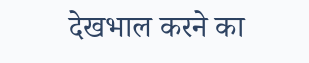देखभाल करने का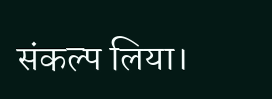संकल्प लिया।